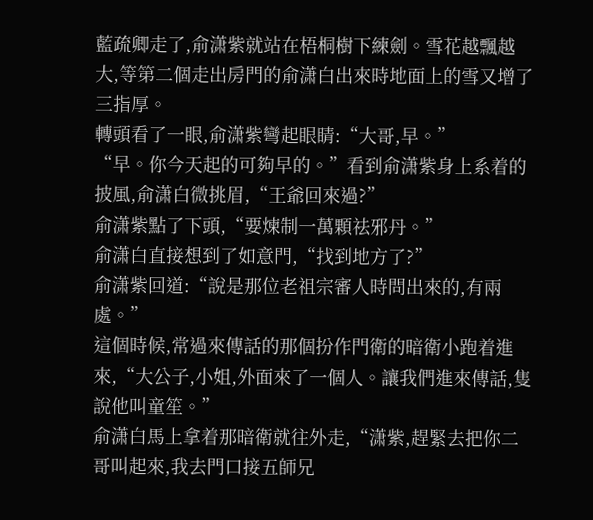藍疏卿走了,俞潇紫就站在梧桐樹下練劍。雪花越飄越大,等第二個走出房門的俞潇白出來時地面上的雪又增了三指厚。
轉頭看了一眼,俞潇紫彎起眼睛:“大哥,早。”
“早。你今天起的可夠早的。”看到俞潇紫身上系着的披風,俞潇白微挑眉,“王爺回來過?”
俞潇紫點了下頭,“要煉制一萬顆祛邪丹。”
俞潇白直接想到了如意門,“找到地方了?”
俞潇紫回道:“說是那位老祖宗審人時問出來的,有兩處。”
這個時候,常過來傳話的那個扮作門衛的暗衛小跑着進來,“大公子,小姐,外面來了一個人。讓我們進來傳話,隻說他叫童笙。”
俞潇白馬上拿着那暗衛就往外走,“潇紫,趕緊去把你二哥叫起來,我去門口接五師兄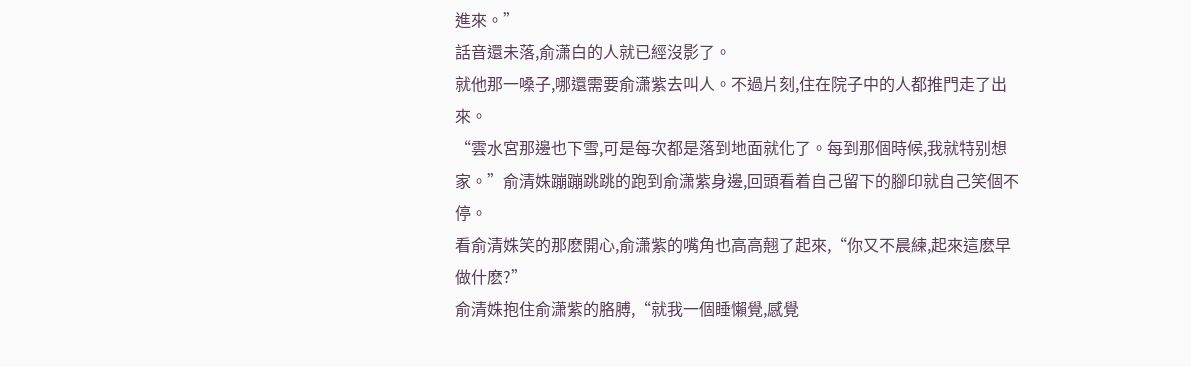進來。”
話音還未落,俞潇白的人就已經沒影了。
就他那一嗓子,哪還需要俞潇紫去叫人。不過片刻,住在院子中的人都推門走了出來。
“雲水宮那邊也下雪,可是每次都是落到地面就化了。每到那個時候,我就特别想家。”俞清姝蹦蹦跳跳的跑到俞潇紫身邊,回頭看着自己留下的腳印就自己笑個不停。
看俞清姝笑的那麽開心,俞潇紫的嘴角也高高翹了起來,“你又不晨練,起來這麽早做什麽?”
俞清姝抱住俞潇紫的胳膊,“就我一個睡懶覺,感覺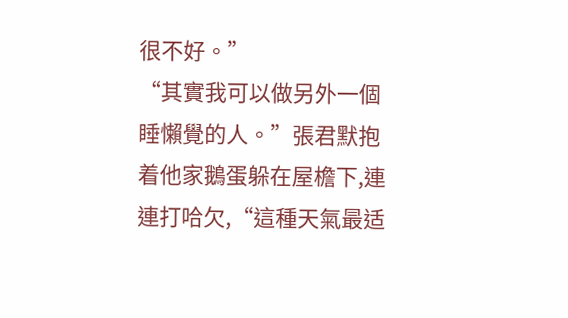很不好。”
“其實我可以做另外一個睡懶覺的人。”張君默抱着他家鵝蛋躲在屋檐下,連連打哈欠,“這種天氣最适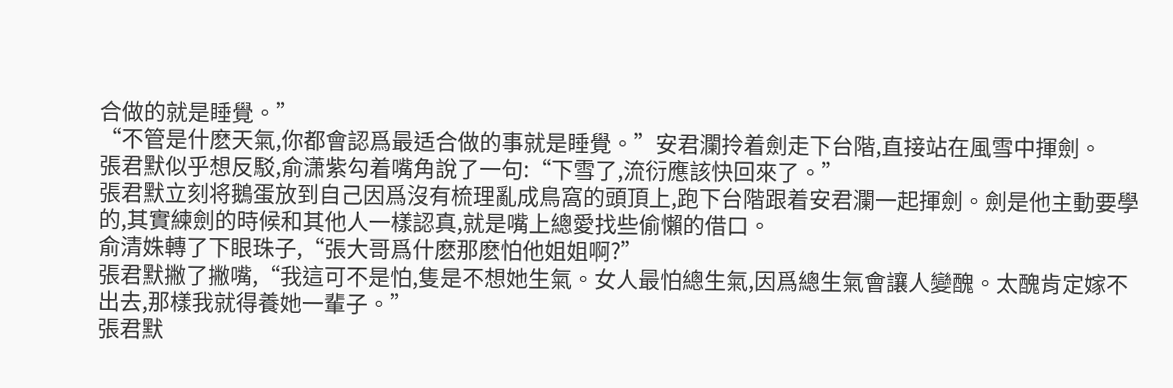合做的就是睡覺。”
“不管是什麽天氣,你都會認爲最适合做的事就是睡覺。”安君瀾拎着劍走下台階,直接站在風雪中揮劍。
張君默似乎想反駁,俞潇紫勾着嘴角說了一句:“下雪了,流衍應該快回來了。”
張君默立刻将鵝蛋放到自己因爲沒有梳理亂成鳥窩的頭頂上,跑下台階跟着安君瀾一起揮劍。劍是他主動要學的,其實練劍的時候和其他人一樣認真,就是嘴上總愛找些偷懶的借口。
俞清姝轉了下眼珠子,“張大哥爲什麽那麽怕他姐姐啊?”
張君默撇了撇嘴,“我這可不是怕,隻是不想她生氣。女人最怕總生氣,因爲總生氣會讓人變醜。太醜肯定嫁不出去,那樣我就得養她一輩子。”
張君默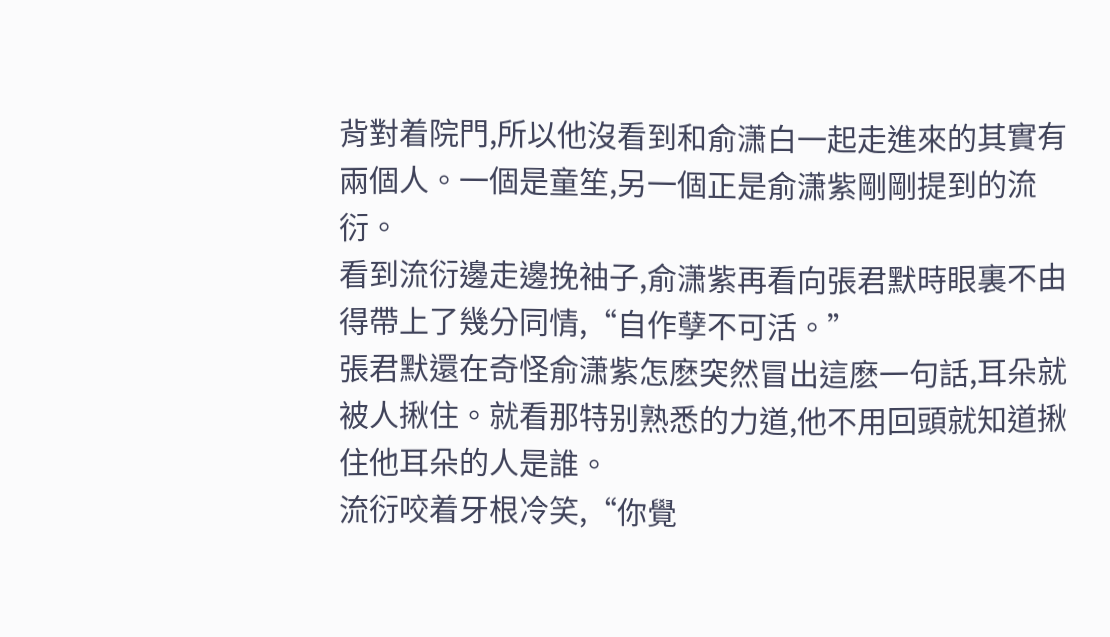背對着院門,所以他沒看到和俞潇白一起走進來的其實有兩個人。一個是童笙,另一個正是俞潇紫剛剛提到的流衍。
看到流衍邊走邊挽袖子,俞潇紫再看向張君默時眼裏不由得帶上了幾分同情,“自作孽不可活。”
張君默還在奇怪俞潇紫怎麽突然冒出這麽一句話,耳朵就被人揪住。就看那特别熟悉的力道,他不用回頭就知道揪住他耳朵的人是誰。
流衍咬着牙根冷笑,“你覺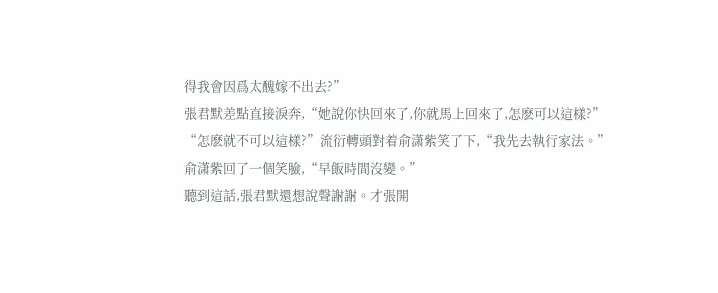得我會因爲太醜嫁不出去?”
張君默差點直接淚奔,“她說你快回來了,你就馬上回來了,怎麽可以這樣?”
“怎麽就不可以這樣?”流衍轉頭對着俞潇紫笑了下,“我先去執行家法。”
俞潇紫回了一個笑臉,“早飯時間沒變。”
聽到這話,張君默還想說聲謝謝。才張開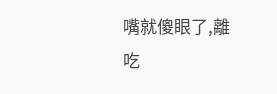嘴就傻眼了,離吃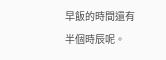早飯的時間還有半個時辰呢。